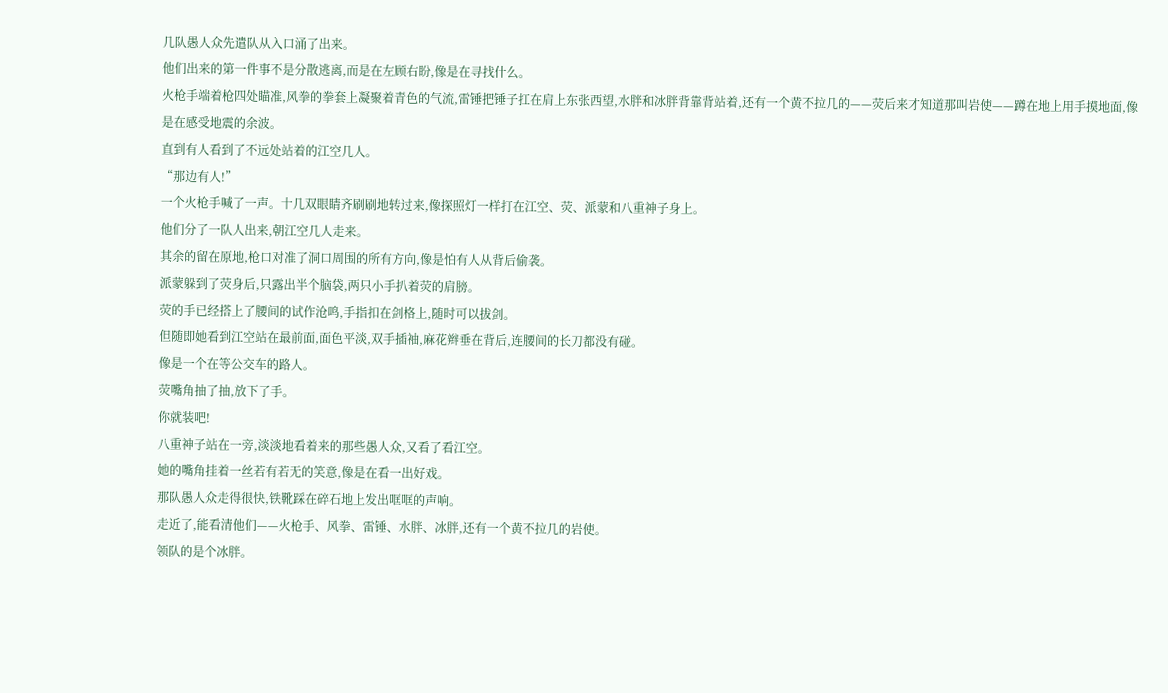几队愚人众先遣队从入口涌了出来。
他们出来的第一件事不是分散逃离,而是在左顾右盼,像是在寻找什么。
火枪手端着枪四处瞄准,风拳的拳套上凝聚着青色的气流,雷锤把锤子扛在肩上东张西望,水胖和冰胖背靠背站着,还有一个黄不拉几的——荧后来才知道那叫岩使——蹲在地上用手摸地面,像是在感受地震的余波。
直到有人看到了不远处站着的江空几人。
“那边有人!”
一个火枪手喊了一声。十几双眼睛齐刷刷地转过来,像探照灯一样打在江空、荧、派蒙和八重神子身上。
他们分了一队人出来,朝江空几人走来。
其余的留在原地,枪口对准了洞口周围的所有方向,像是怕有人从背后偷袭。
派蒙躲到了荧身后,只露出半个脑袋,两只小手扒着荧的肩膀。
荧的手已经搭上了腰间的试作沧鸣,手指扣在剑格上,随时可以拔剑。
但随即她看到江空站在最前面,面色平淡,双手插袖,麻花辫垂在背后,连腰间的长刀都没有碰。
像是一个在等公交车的路人。
荧嘴角抽了抽,放下了手。
你就装吧!
八重神子站在一旁,淡淡地看着来的那些愚人众,又看了看江空。
她的嘴角挂着一丝若有若无的笑意,像是在看一出好戏。
那队愚人众走得很快,铁靴踩在碎石地上发出哐哐的声响。
走近了,能看清他们——火枪手、风拳、雷锤、水胖、冰胖,还有一个黄不拉几的岩使。
领队的是个冰胖。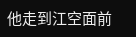他走到江空面前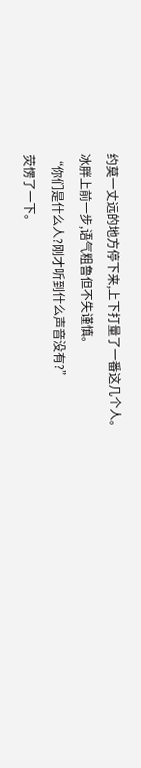约莫一丈远的地方停下来,上下打量了一番这几个人。
冰胖上前一步,语气粗鲁但不失谨慎。
“你们是什么人?刚才听到什么声音没有?”
荧愣了一下。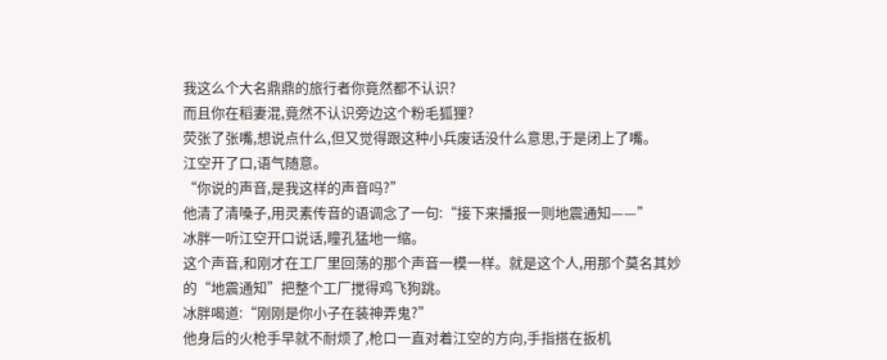我这么个大名鼎鼎的旅行者你竟然都不认识?
而且你在稻妻混,竟然不认识旁边这个粉毛狐狸?
荧张了张嘴,想说点什么,但又觉得跟这种小兵废话没什么意思,于是闭上了嘴。
江空开了口,语气随意。
“你说的声音,是我这样的声音吗?”
他清了清嗓子,用灵素传音的语调念了一句:“接下来播报一则地震通知——”
冰胖一听江空开口说话,瞳孔猛地一缩。
这个声音,和刚才在工厂里回荡的那个声音一模一样。就是这个人,用那个莫名其妙的“地震通知”把整个工厂搅得鸡飞狗跳。
冰胖喝道:“刚刚是你小子在装神弄鬼?”
他身后的火枪手早就不耐烦了,枪口一直对着江空的方向,手指搭在扳机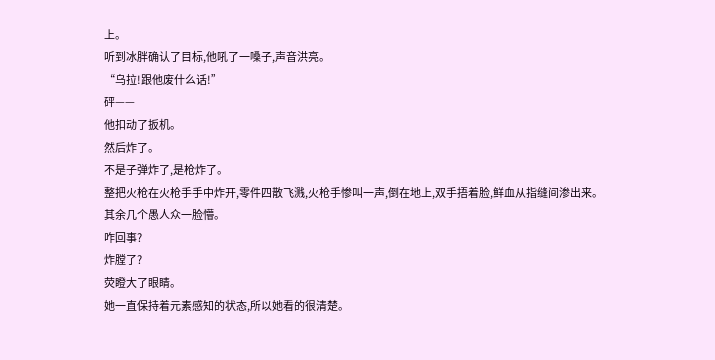上。
听到冰胖确认了目标,他吼了一嗓子,声音洪亮。
“乌拉!跟他废什么话!”
砰——
他扣动了扳机。
然后炸了。
不是子弹炸了,是枪炸了。
整把火枪在火枪手手中炸开,零件四散飞溅,火枪手惨叫一声,倒在地上,双手捂着脸,鲜血从指缝间渗出来。
其余几个愚人众一脸懵。
咋回事?
炸膛了?
荧瞪大了眼睛。
她一直保持着元素感知的状态,所以她看的很清楚。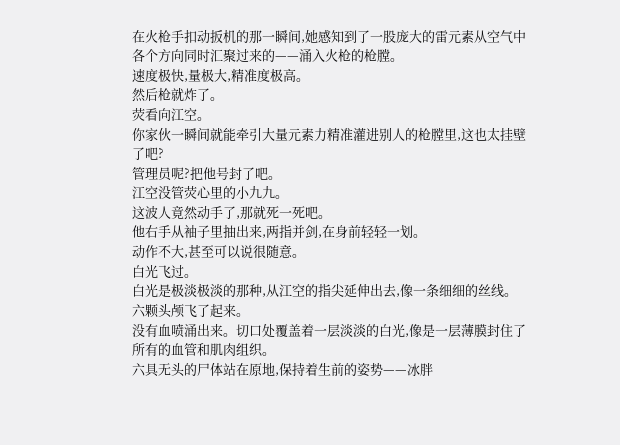在火枪手扣动扳机的那一瞬间,她感知到了一股庞大的雷元素从空气中各个方向同时汇聚过来的——涌入火枪的枪膛。
速度极快,量极大,精准度极高。
然后枪就炸了。
荧看向江空。
你家伙一瞬间就能牵引大量元素力精准灌进别人的枪膛里,这也太挂壁了吧?
管理员呢?把他号封了吧。
江空没管荧心里的小九九。
这波人竟然动手了,那就死一死吧。
他右手从袖子里抽出来,两指并剑,在身前轻轻一划。
动作不大,甚至可以说很随意。
白光飞过。
白光是极淡极淡的那种,从江空的指尖延伸出去,像一条细细的丝线。
六颗头颅飞了起来。
没有血喷涌出来。切口处覆盖着一层淡淡的白光,像是一层薄膜封住了所有的血管和肌肉组织。
六具无头的尸体站在原地,保持着生前的姿势——冰胖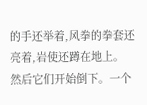的手还举着,风拳的拳套还亮着,岩使还蹲在地上。
然后它们开始倒下。一个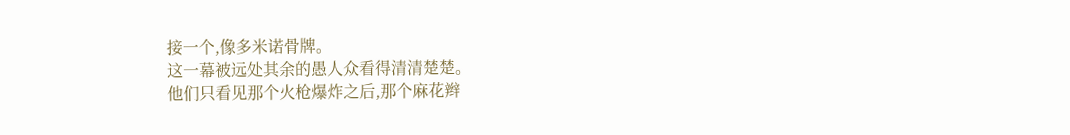接一个,像多米诺骨牌。
这一幕被远处其余的愚人众看得清清楚楚。
他们只看见那个火枪爆炸之后,那个麻花辫